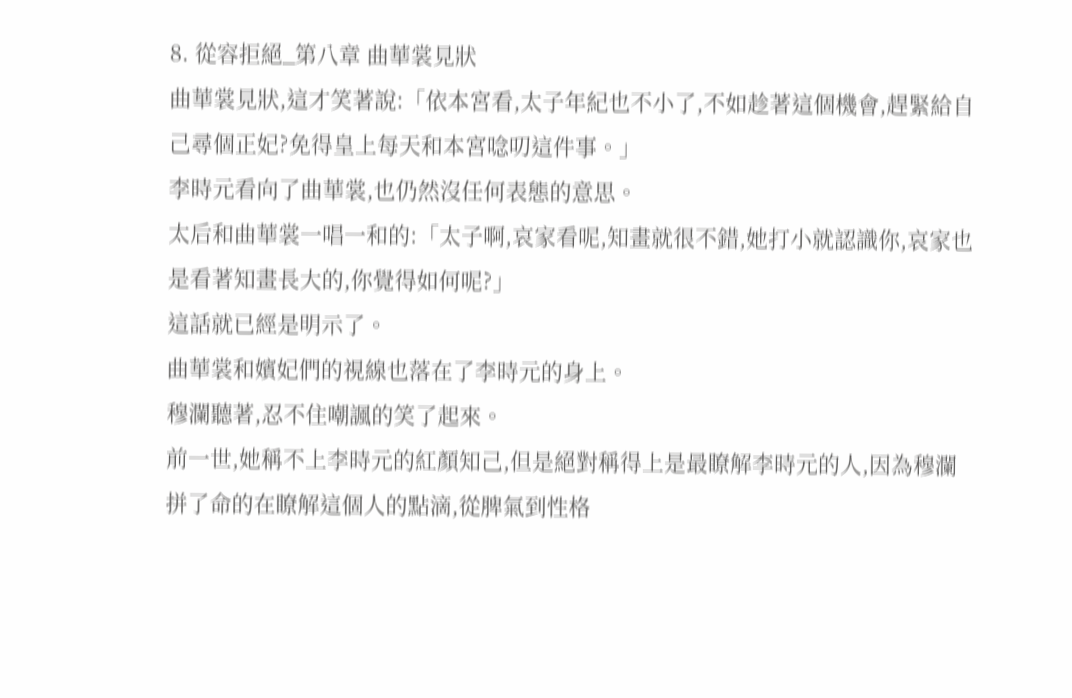8. 從容拒絕_第八章 曲華裳見狀
曲華裳見狀,這才笑著說:「依本宮看,太子年紀也不小了,不如趁著這個機會,趕緊給自己尋個正妃?免得皇上每天和本宮唸叨這件事。」
李時元看向了曲華裳,也仍然沒任何表態的意思。
太后和曲華裳一唱一和的:「太子啊,哀家看呢,知畫就很不錯,她打小就認識你,哀家也是看著知畫長大的,你覺得如何呢?」
這話就已經是明示了。
曲華裳和嬪妃們的視線也落在了李時元的身上。
穆瀾聽著,忍不住嘲諷的笑了起來。
前一世,她稱不上李時元的紅顏知己,但是絕對稱得上是最瞭解李時元的人,因為穆瀾拼了命的在瞭解這個人的點滴,從脾氣到性格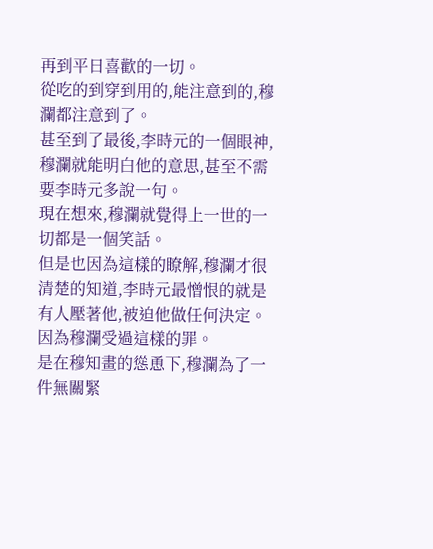再到平日喜歡的一切。
從吃的到穿到用的,能注意到的,穆瀾都注意到了。
甚至到了最後,李時元的一個眼神,穆瀾就能明白他的意思,甚至不需要李時元多說一句。
現在想來,穆瀾就覺得上一世的一切都是一個笑話。
但是也因為這樣的瞭解,穆瀾才很清楚的知道,李時元最憎恨的就是有人壓著他,被迫他做任何決定。
因為穆瀾受過這樣的罪。
是在穆知畫的慫恿下,穆瀾為了一件無關緊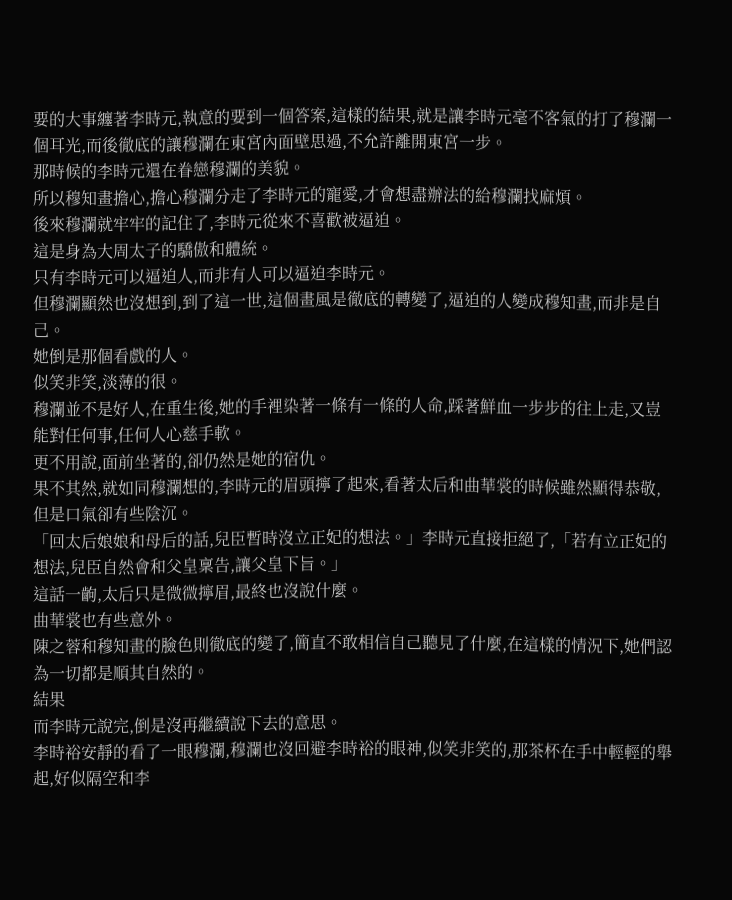要的大事纏著李時元,執意的要到一個答案,這樣的結果,就是讓李時元毫不客氣的打了穆瀾一個耳光,而後徹底的讓穆瀾在東宮內面壁思過,不允許離開東宮一步。
那時候的李時元還在眷戀穆瀾的美貌。
所以穆知畫擔心,擔心穆瀾分走了李時元的寵愛,才會想盡辦法的給穆瀾找麻煩。
後來穆瀾就牢牢的記住了,李時元從來不喜歡被逼迫。
這是身為大周太子的驕傲和體統。
只有李時元可以逼迫人,而非有人可以逼迫李時元。
但穆瀾顯然也沒想到,到了這一世,這個畫風是徹底的轉變了,逼迫的人變成穆知畫,而非是自己。
她倒是那個看戲的人。
似笑非笑,淡薄的很。
穆瀾並不是好人,在重生後,她的手裡染著一條有一條的人命,踩著鮮血一步步的往上走,又豈能對任何事,任何人心慈手軟。
更不用說,面前坐著的,卻仍然是她的宿仇。
果不其然,就如同穆瀾想的,李時元的眉頭擰了起來,看著太后和曲華裳的時候雖然顯得恭敬,但是口氣卻有些陰沉。
「回太后娘娘和母后的話,兒臣暫時沒立正妃的想法。」李時元直接拒絕了,「若有立正妃的想法,兒臣自然會和父皇稟告,讓父皇下旨。」
這話一齣,太后只是微微擰眉,最終也沒說什麼。
曲華裳也有些意外。
陳之蓉和穆知畫的臉色則徹底的變了,簡直不敢相信自己聽見了什麼,在這樣的情況下,她們認為一切都是順其自然的。
結果
而李時元說完,倒是沒再繼續說下去的意思。
李時裕安靜的看了一眼穆瀾,穆瀾也沒回避李時裕的眼神,似笑非笑的,那茶杯在手中輕輕的舉起,好似隔空和李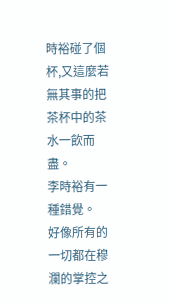時裕碰了個杯,又這麼若無其事的把茶杯中的茶水一飲而盡。
李時裕有一種錯覺。
好像所有的一切都在穆瀾的掌控之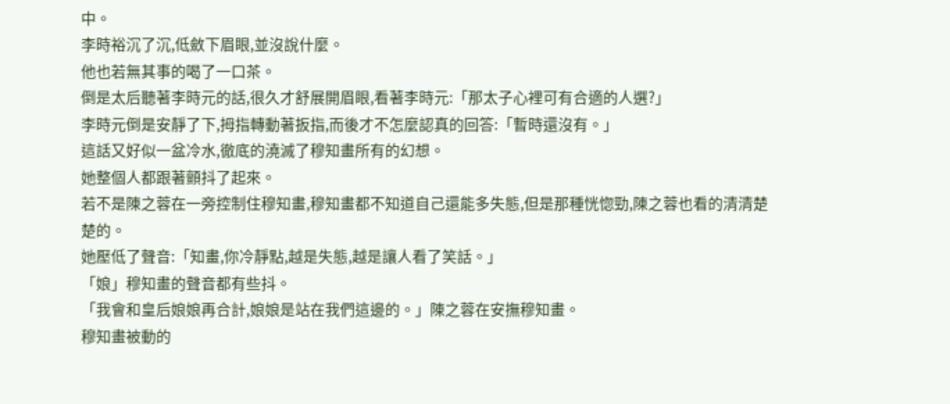中。
李時裕沉了沉,低斂下眉眼,並沒說什麼。
他也若無其事的喝了一口茶。
倒是太后聽著李時元的話,很久才舒展開眉眼,看著李時元:「那太子心裡可有合適的人選?」
李時元倒是安靜了下,拇指轉動著扳指,而後才不怎麼認真的回答:「暫時還沒有。」
這話又好似一盆冷水,徹底的澆滅了穆知畫所有的幻想。
她整個人都跟著顫抖了起來。
若不是陳之蓉在一旁控制住穆知畫,穆知畫都不知道自己還能多失態,但是那種恍惚勁,陳之蓉也看的清清楚楚的。
她壓低了聲音:「知畫,你冷靜點,越是失態,越是讓人看了笑話。」
「娘」穆知畫的聲音都有些抖。
「我會和皇后娘娘再合計,娘娘是站在我們這邊的。」陳之蓉在安撫穆知畫。
穆知畫被動的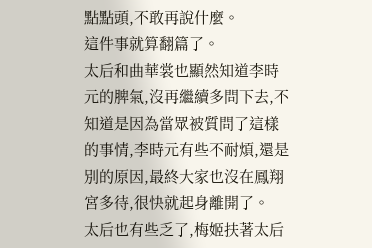點點頭,不敢再說什麼。
這件事就算翻篇了。
太后和曲華裳也顯然知道李時元的脾氣,沒再繼續多問下去,不知道是因為當眾被質問了這樣的事情,李時元有些不耐煩,還是別的原因,最終大家也沒在鳳翔宮多待,很快就起身離開了。
太后也有些乏了,梅姬扶著太后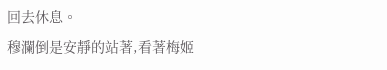回去休息。
穆瀾倒是安靜的站著,看著梅姬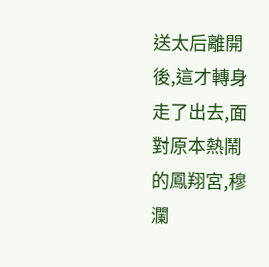送太后離開後,這才轉身走了出去,面對原本熱鬧的鳳翔宮,穆瀾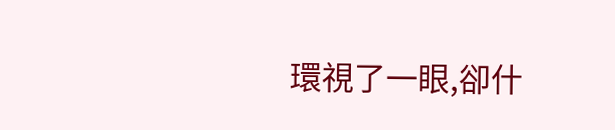環視了一眼,卻什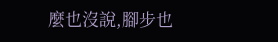麼也沒說,腳步也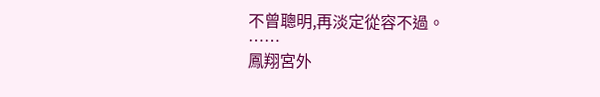不曾聰明,再淡定從容不過。
……
鳳翔宮外